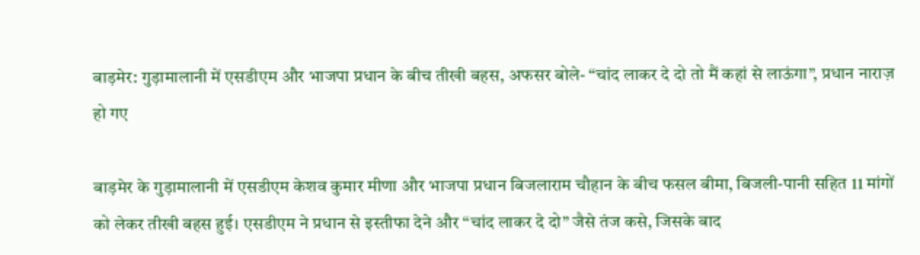बाड़मेर: गुड़ामालानी में एसडीएम और भाजपा प्रधान के बीच तीखी बहस, अफसर बोले- “चांद लाकर दे दो तो मैं कहां से लाऊंगा”, प्रधान नाराज़ हो गए

बाड़मेर के गुड़ामालानी में एसडीएम केशव कुमार मीणा और भाजपा प्रधान बिजलाराम चौहान के बीच फसल बीमा, बिजली-पानी सहित 11 मांगों को लेकर तीखी बहस हुई। एसडीएम ने प्रधान से इस्तीफा देने और “चांद लाकर दे दो” जैसे तंज कसे, जिसके बाद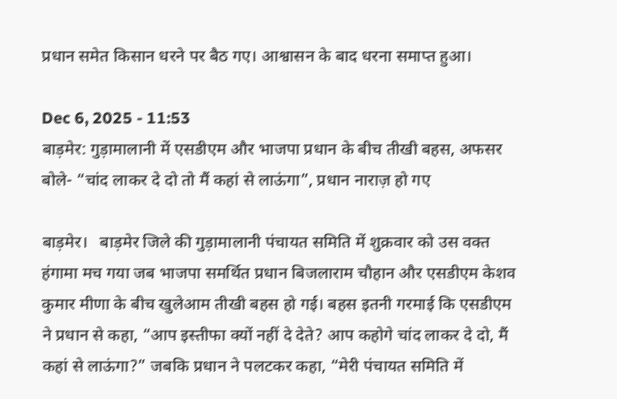प्रधान समेत किसान धरने पर बैठ गए। आश्वासन के बाद धरना समाप्त हुआ।

Dec 6, 2025 - 11:53
बाड़मेर: गुड़ामालानी में एसडीएम और भाजपा प्रधान के बीच तीखी बहस, अफसर बोले- “चांद लाकर दे दो तो मैं कहां से लाऊंगा”, प्रधान नाराज़ हो गए

बाड़मेर।   बाड़मेर जिले की गुड़ामालानी पंचायत समिति में शुक्रवार को उस वक्त हंगामा मच गया जब भाजपा समर्थित प्रधान बिजलाराम चौहान और एसडीएम केशव कुमार मीणा के बीच खुलेआम तीखी बहस हो गई। बहस इतनी गरमाई कि एसडीएम ने प्रधान से कहा, “आप इस्तीफा क्यों नहीं दे देते? आप कहोगे चांद लाकर दे दो, मैं कहां से लाऊंगा?” जबकि प्रधान ने पलटकर कहा, “मेरी पंचायत समिति में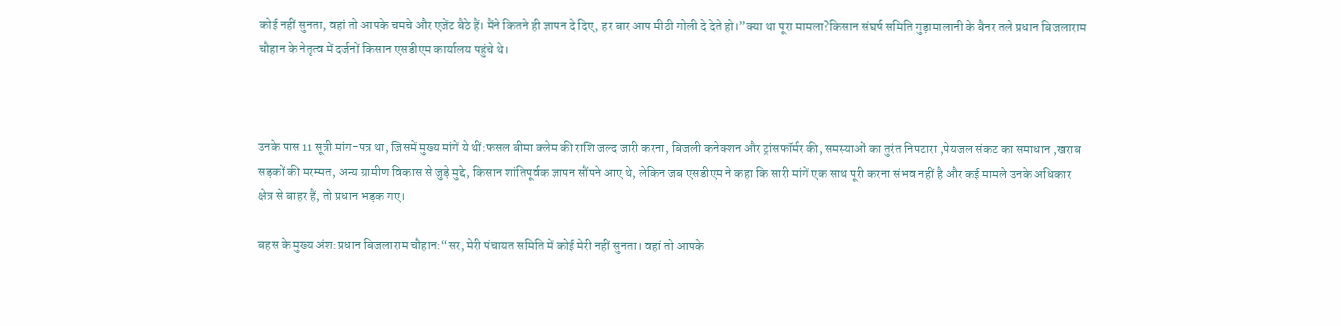कोई नहीं सुनता, वहां तो आपके चमचे और एजेंट बैठे हैं। मैंने कितने ही ज्ञापन दे दिए, हर बार आप मीठी गोली दे देते हो।”क्या था पूरा मामला?किसान संघर्ष समिति गुड़ामालानी के बैनर तले प्रधान बिजलाराम चौहान के नेतृत्व में दर्जनों किसान एसडीएम कार्यालय पहुंचे थे।



उनके पास 11 सूत्री मांग-पत्र था, जिसमें मुख्य मांगें ये थीं:फसल बीमा क्लेम की राशि जल्द जारी करना, बिजली कनेक्शन और ट्रांसफॉर्मर की, समस्याओं का तुरंत निपटारा ,पेयजल संकट का समाधान ,खराब सड़कों की मरम्मत, अन्य ग्रामीण विकास से जुड़े मुद्दे, किसान शांतिपूर्वक ज्ञापन सौंपने आए थे, लेकिन जब एसडीएम ने कहा कि सारी मांगें एक साथ पूरी करना संभव नहीं है और कई मामले उनके अधिकार क्षेत्र से बाहर हैं, तो प्रधान भड़क गए।

बहस के मुख्य अंश:प्रधान बिजलाराम चौहान:“सर, मेरी पंचायत समिति में कोई मेरी नहीं सुनता। वहां तो आपके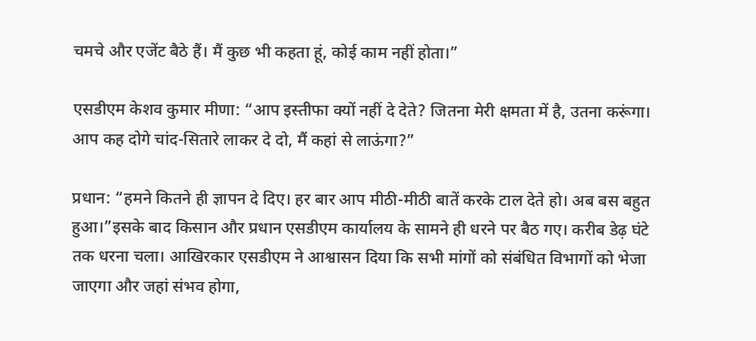चमचे और एजेंट बैठे हैं। मैं कुछ भी कहता हूं, कोई काम नहीं होता।”

एसडीएम केशव कुमार मीणा: “आप इस्तीफा क्यों नहीं दे देते? जितना मेरी क्षमता में है, उतना करूंगा। आप कह दोगे चांद-सितारे लाकर दे दो, मैं कहां से लाऊंगा?”

प्रधान: “हमने कितने ही ज्ञापन दे दिए। हर बार आप मीठी-मीठी बातें करके टाल देते हो। अब बस बहुत हुआ।”इसके बाद किसान और प्रधान एसडीएम कार्यालय के सामने ही धरने पर बैठ गए। करीब डेढ़ घंटे तक धरना चला। आखिरकार एसडीएम ने आश्वासन दिया कि सभी मांगों को संबंधित विभागों को भेजा जाएगा और जहां संभव होगा,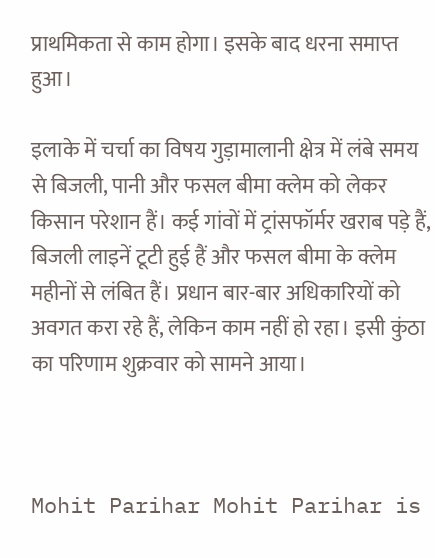प्राथमिकता से काम होगा। इसके बाद धरना समाप्त हुआ।

इलाके में चर्चा का विषय गुड़ामालानी क्षेत्र में लंबे समय से बिजली, पानी और फसल बीमा क्लेम को लेकर किसान परेशान हैं। कई गांवों में ट्रांसफॉर्मर खराब पड़े हैं, बिजली लाइनें टूटी हुई हैं और फसल बीमा के क्लेम महीनों से लंबित हैं। प्रधान बार-बार अधिकारियों को अवगत करा रहे हैं, लेकिन काम नहीं हो रहा। इसी कुंठा का परिणाम शुक्रवार को सामने आया।



Mohit Parihar Mohit Parihar is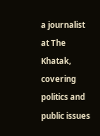a journalist at The Khatak, covering politics and public issues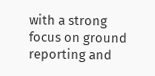with a strong focus on ground reporting and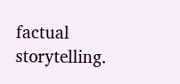factual storytelling.